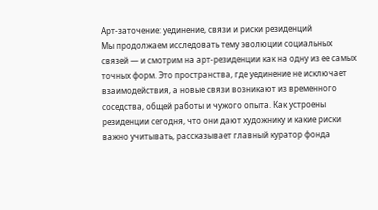Арт-заточение: уединение, связи и риски резиденций
Мы продолжаем исследовать тему эволюции социальных связей — и смотрим на арт-резиденции как на одну из ее самых точных форм. Это пространства, где уединение не исключает взаимодействия, а новые связи возникают из временного соседства, общей работы и чужого опыта. Как устроены резиденции сегодня, что они дают художнику и какие риски важно учитывать, рассказывает главный куратор фонда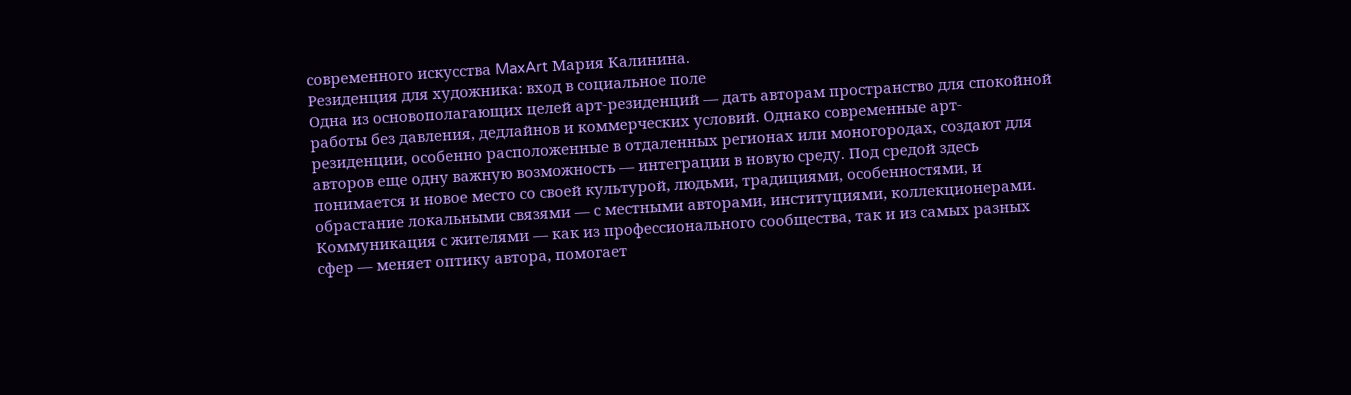современного искусства MaxArt Мария Калинина.
Резиденция для художника: вход в социальное поле
Одна из основополагающих целей арт-резиденций — дать авторам пространство для спокойной работы без давления, дедлайнов и коммерческих условий. Однако современные арт-резиденции, особенно расположенные в отдаленных регионах или моногородах, создают для авторов еще одну важную возможность — интеграции в новую среду. Под средой здесь понимается и новое место со своей культурой, людьми, традициями, особенностями, и обрастание локальными связями — с местными авторами, институциями, коллекционерами. Коммуникация с жителями — как из профессионального сообщества, так и из самых разных сфер — меняет оптику автора, помогает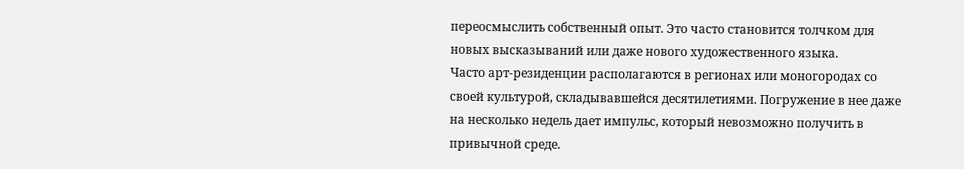переосмыслить собственный опыт. Это часто становится толчком для новых высказываний или даже нового художественного языка.
Часто арт-резиденции располагаются в регионах или моногородах со своей культурой, складывавшейся десятилетиями. Погружение в нее даже на несколько недель дает импульс, который невозможно получить в привычной среде.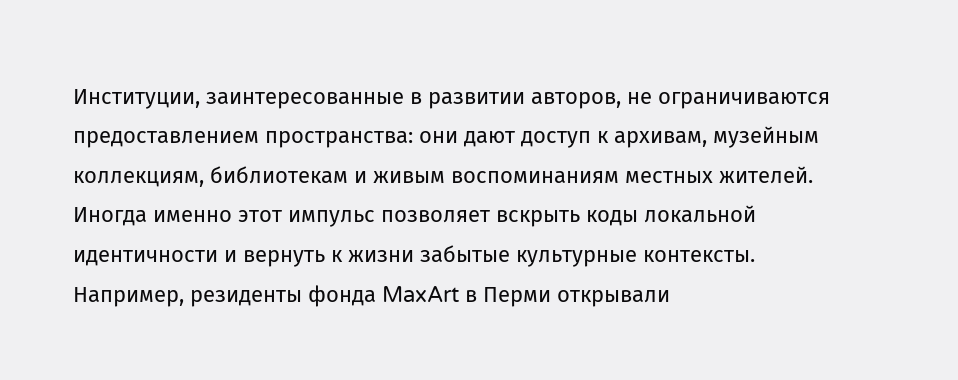Институции, заинтересованные в развитии авторов, не ограничиваются предоставлением пространства: они дают доступ к архивам, музейным коллекциям, библиотекам и живым воспоминаниям местных жителей.
Иногда именно этот импульс позволяет вскрыть коды локальной идентичности и вернуть к жизни забытые культурные контексты. Например, резиденты фонда MaxArt в Перми открывали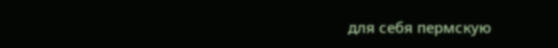для себя пермскую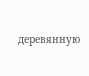деревянную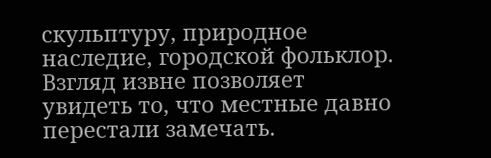скульптуру, природное наследие, городской фольклор. Взгляд извне позволяет увидеть то, что местные давно перестали замечать.